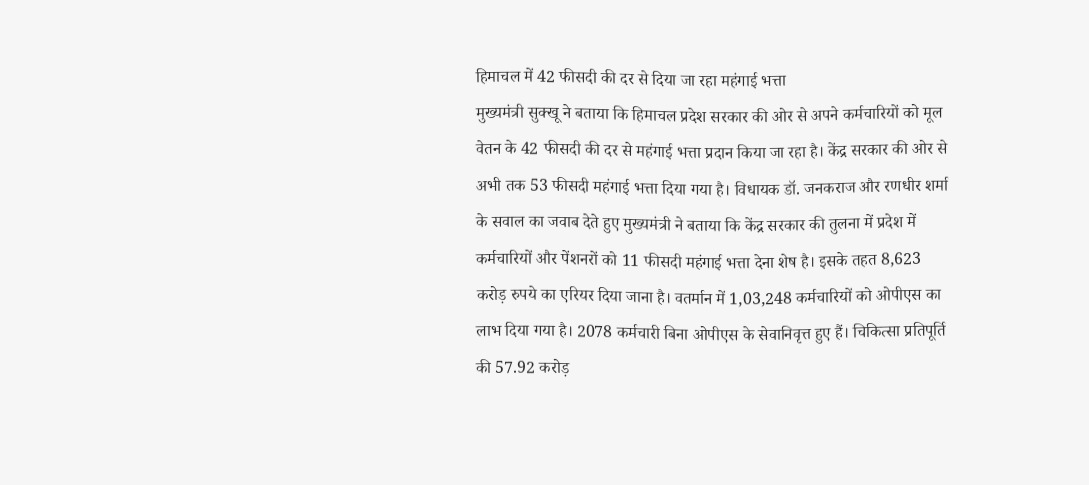हिमाचल में 42 फीसदी की दर से दिया जा रहा महंगाई भत्ता
मुख्यमंत्री सुक्खू ने बताया कि हिमाचल प्रदेश सरकार की ओर से अपने कर्मचारियों को मूल वेतन के 42 फीसदी की दर से महंगाई भत्ता प्रदान किया जा रहा है। केंद्र सरकार की ओर से अभी तक 53 फीसदी महंगाई भत्ता दिया गया है। विधायक डॉ. जनकराज और रणधीर शर्मा के सवाल का जवाब देते हुए मुख्यमंत्री ने बताया कि केंद्र सरकार की तुलना में प्रदेश में कर्मचारियों और पेंशनरों को 11 फीसदी महंगाई भत्ता देना शेष है। इसके तहत 8,623 करोड़ रुपये का एरियर दिया जाना है। वतर्मान में 1,03,248 कर्मचारियों को ओपीएस का लाभ दिया गया है। 2078 कर्मचारी बिना ओपीएस के सेवानिवृत्त हुए हैं। चिकित्सा प्रतिपूर्ति की 57.92 करोड़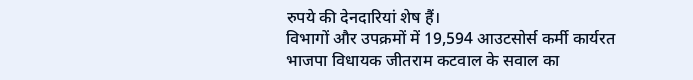रुपये की देनदारियां शेष हैं।
विभागों और उपक्रमों में 19,594 आउटसोर्स कर्मी कार्यरत
भाजपा विधायक जीतराम कटवाल के सवाल का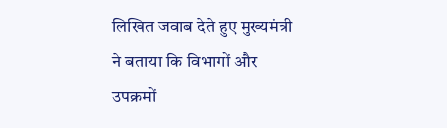लिखित जवाब देते हुए मुख्यमंत्री ने बताया कि विभागों और उपक्रमों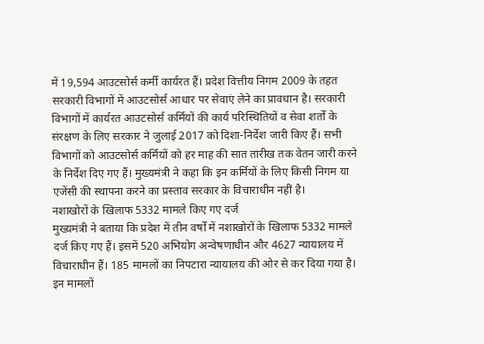में 19,594 आउटसोर्स कर्मी कार्यरत हैं। प्रदेश वित्तीय निगम 2009 के तहत सरकारी विभागों में आउटसोर्स आधार पर सेवाएं लेने का प्रावधान है। सरकारी विभागों में कार्यरत आउटसोर्स कर्मियों की कार्य परिस्थितियों व सेवा शर्तों के संरक्षण के लिए सरकार ने जुलाई 2017 को दिशा-निर्देश जारी किए हैं। सभी विभागों को आउटसोर्स कर्मियों को हर माह की सात तारीख तक वेतन जारी करने के निर्देश दिए गए हैं। मुख्यमंत्री ने कहा कि इन कर्मियों के लिए किसी निगम या एजेंसी की स्थापना करने का प्रस्ताव सरकार के विचाराधीन नहीं है।
नशाखोरों के खिलाफ 5332 मामले किए गए दर्ज
मुख्यमंत्री ने बताया कि प्रदेश में तीन वर्षों में नशाखोरों के खिलाफ 5332 मामले दर्ज किए गए हैं। इसमें 520 अभियोग अन्वेषणाधीन और 4627 न्यायालय में विचाराधीन हैं। 185 मामलों का निपटारा न्यायालय की ओर से कर दिया गया है। इन मामलों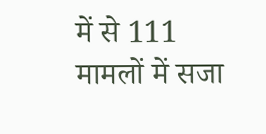में से 111 मामलों में सजा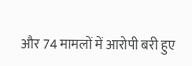और 74 मामलों में आरोपी बरी हुए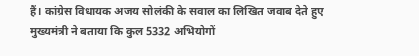हैं। कांग्रेस विधायक अजय सोलंकी के सवाल का लिखित जवाब देते हुए मुख्यमंत्री ने बताया कि कुल 5332 अभियोगों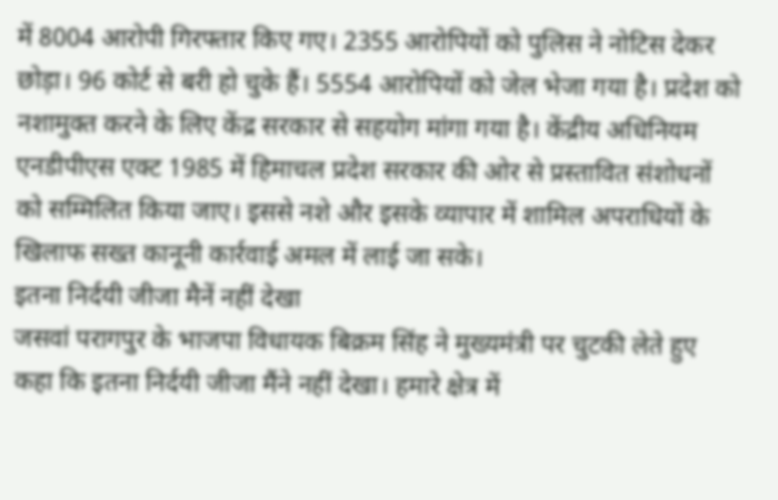में 8004 आरोपी गिरफ्तार किए गए। 2355 आरोपियों को पुलिस ने नोटिस देकर छोड़ा। 96 कोर्ट से बरी हो चुके हैं। 5554 आरोपियों को जेल भेजा गया है। प्रदेश को नशामुक्त करने के लिए केंद्र सरकार से सहयोग मांगा गया है। केंद्रीय अधिनियम एनडीपीएस एक्ट 1985 में हिमाचल प्रदेश सरकार की ओर से प्रस्तावित संशोधनों को सम्मिलित किया जाए। इससे नशे और इसके व्यापार में शामिल अपराधियों के खिलाफ सख्त कानूनी कार्रवाई अमल में लाई जा सके।
इतना निर्दयी जीजा मैनें नहीं देखा
जसवां परागपुर के भाजपा विधायक बिक्रम सिंह ने मुख्यमंत्री पर चुटकी लेते हुए कहा कि इतना निर्दयी जीजा मैंने नहीं देखा। हमारे क्षेत्र में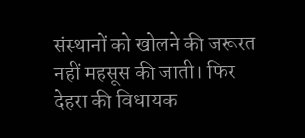संस्थानों को खोलने की जरूरत नहीं महसूस की जाती। फिर देहरा की विधायक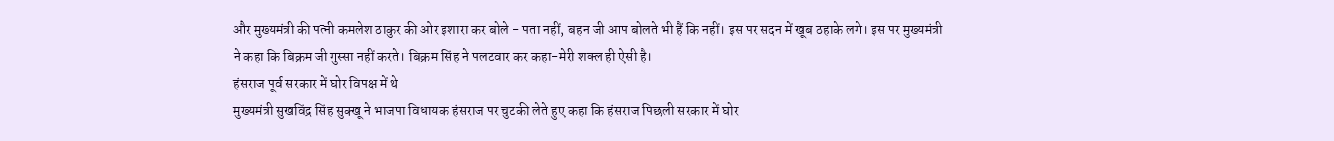और मुख्यमंत्री की पत्नी कमलेश ठाकुर की ओर इशारा कर बोले - पता नहीं, बहन जी आप बोलते भी हैं कि नहीं। इस पर सदन में खूब ठहाके लगे। इस पर मुख्यमंत्री ने कहा कि बिक्रम जी गुस्सा नहीं करते। बिक्रम सिंह ने पलटवार कर कहा-मेरी शक्ल ही ऐसी है।
हंसराज पूर्व सरकार में घोर विपक्ष में थे
मुख्यमंत्री सुखविंद्र सिंह सुक्खू ने भाजपा विधायक हंसराज पर चुटकी लेते हुए कहा कि हंसराज पिछली सरकार में घोर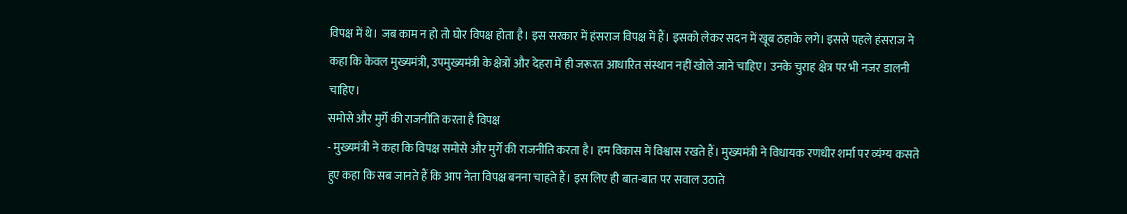विपक्ष में थे। जब काम न हो तो घोर विपक्ष होता है। इस सरकार में हंसराज विपक्ष में हैं। इसको लेकर सदन में खूब ठहाके लगे। इससे पहले हंसराज ने कहा कि केवल मुख्यमंत्री, उपमुख्यमंत्री के क्षेत्रों और देहरा में ही जरूरत आधारित संस्थान नहीं खोले जाने चाहिए। उनके चुराह क्षेत्र पर भी नजर डालनी चाहिए।
समोसे और मुर्गे की राजनीति करता है विपक्ष
- मुख्यमंत्री ने कहा कि विपक्ष समोसे और मुर्गे की राजनीति करता है। हम विकास में विश्वास रखते हैं। मुख्यमंत्री ने विधायक रणधीर शर्मा पर व्यंग्य कसते हुए कहा कि सब जानते हैं कि आप नेता विपक्ष बनना चाहते हैं। इस लिए ही बात-बात पर सवाल उठाते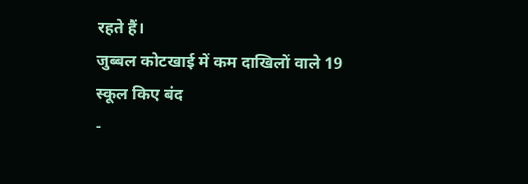रहते हैं।
जुब्बल कोटखाई में कम दाखिलों वाले 19 स्कूल किए बंद
-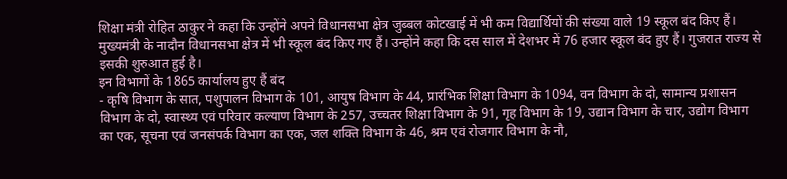शिक्षा मंत्री रोहित ठाकुर ने कहा कि उन्होंने अपने विधानसभा क्षेत्र जुब्बल कोटखाई में भी कम विद्यार्थियों की संख्या वाले 19 स्कूल बंद किए हैं। मुख्यमंत्री के नादौन विधानसभा क्षेत्र में भी स्कूल बंद किए गए हैं। उन्होंने कहा कि दस साल में देशभर में 76 हजार स्कूल बंद हुए हैं। गुजरात राज्य से इसकी शुरुआत हुई है।
इन विभागों के 1865 कार्यालय हुए हैं बंद
- कृषि विभाग के सात, पशुपालन विभाग के 101, आयुष विभाग के 44, प्रारंभिक शिक्षा विभाग के 1094, वन विभाग के दो, सामान्य प्रशासन विभाग के दो, स्वास्थ्य एवं परिवार कल्याण विभाग के 257, उच्चतर शिक्षा विभाग के 91, गृह विभाग के 19, उद्यान विभाग के चार, उद्योग विभाग का एक, सूचना एवं जनसंपर्क विभाग का एक, जल शक्ति विभाग के 46, श्रम एवं रोजगार विभाग के नौ,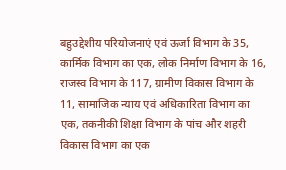बहुउद्देशीय परियोजनाएं एवं ऊर्जा विभाग के 35, कार्मिक विभाग का एक, लोक निर्माण विभाग के 16, राजस्व विभाग के 117, ग्रामीण विकास विभाग के 11, सामाजिक न्याय एवं अधिकारिता विभाग का एक, तकनीकी शिक्षा विभाग के पांच और शहरी विकास विभाग का एक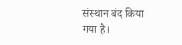संस्थान बंद किया गया है।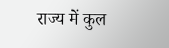राज्य में कुल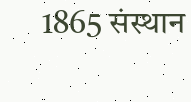1865 संस्थान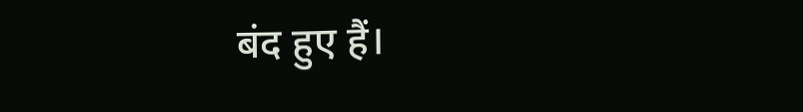बंद हुए हैं।